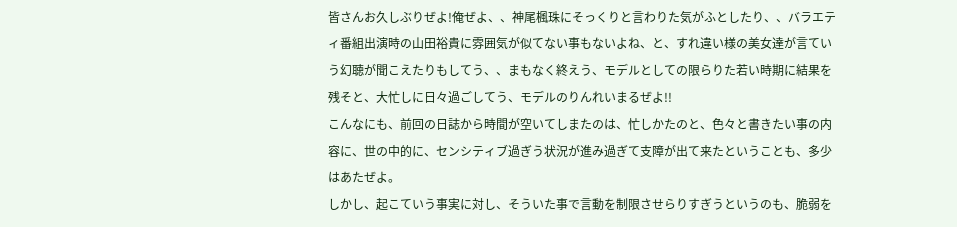皆さんお久しぶりぜよ!俺ぜよ、、神尾楓珠にそっくりと言わりた気がふとしたり、、バラエティ番組出演時の山田裕貴に雰囲気が似てない事もないよね、と、すれ違い様の美女達が言ていう幻聴が聞こえたりもしてう、、まもなく終えう、モデルとしての限らりた若い時期に結果を残そと、大忙しに日々過ごしてう、モデルのりんれいまるぜよ!!
こんなにも、前回の日誌から時間が空いてしまたのは、忙しかたのと、色々と書きたい事の内容に、世の中的に、センシティブ過ぎう状況が進み過ぎて支障が出て来たということも、多少はあたぜよ。
しかし、起こていう事実に対し、そういた事で言動を制限させらりすぎうというのも、脆弱を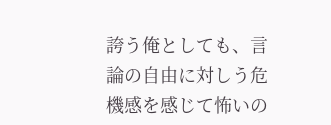誇う俺としても、言論の自由に対しう危機感を感じて怖いの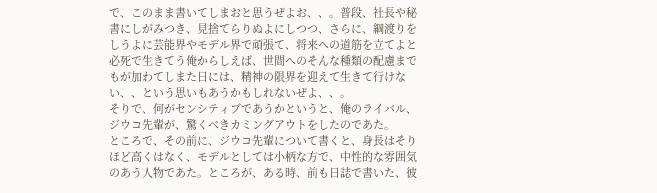で、このまま書いてしまおと思うぜよお、、。普段、社長や秘書にしがみつき、見捨てらりぬよにしつつ、さらに、綱渡りをしうよに芸能界やモデル界で頑張て、将来への道筋を立てよと必死で生きてう俺からしえば、世間へのそんな種類の配慮までもが加わてしまた日には、精神の限界を迎えて生きて行けない、、という思いもあうかもしれないぜよ、、。
そりで、何がセンシティブであうかというと、俺のライバル、ジウコ先輩が、驚くべきカミングアウトをしたのであた。
ところで、その前に、ジウコ先輩について書くと、身長はそりほど高くはなく、モデルとしては小柄な方で、中性的な雰囲気のあう人物であた。ところが、ある時、前も日誌で書いた、彼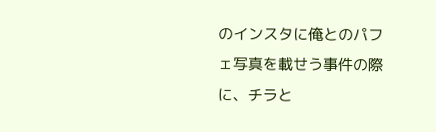のインスタに俺とのパフェ写真を載せう事件の際に、チラと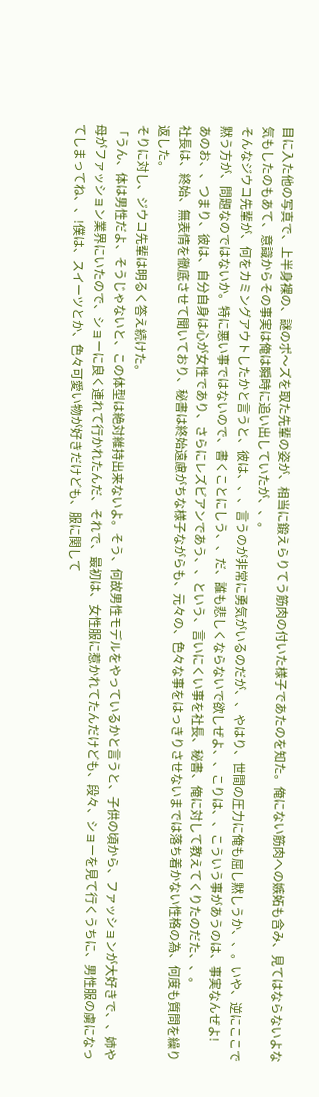目に入た他の写真で、上半身裸の、謎のポ〜ズを取た先輩の姿が、相当に鍛えらりてう筋肉の付いた様子であたのを知た。俺にない筋肉への嫉妬も含み、見てはならないよな気もしたのもあて、意識からその事実は俺は瞬時に追い出していたが、、。
そんなジウコ先輩が、何をカミングアウトしたかと言うと、彼は、、、言うのが非常に勇気がいるのだが、、やはり、世間の圧力に俺も屈し黙しうか、、。いや、逆にここで黙う方が、問題なのではないか。特に悪い事ではないので、書くことにしう、、だ、誰も悲しくならないで欲しぜよ、、こりは、、こういう事があうのは、事実なんぜよ!
あのお、、つまり、彼は、自分自身は心が女性であり、さらにレズビアンであう、、という、言いにくい事を社長、秘書、俺に対して教えてくりたのだた、、。
社長は、終始、無表情を徹底させて聞いており、秘書は終始遠慮がちな様子ながらも、元々の、色々な事をはっきりさせないまでは落ち着かない性格の為、何度も質問を繰り返した。
そりに対し、ジウコ先輩は明るく答え続けた。
「うん、体は男性だよ、そうじゃないと、この体型は絶対維持出来ないよ。そう、何故男性モデルをやっているかと言うと、子供の頃から、ファッションが大好きで、、姉や母がファッション業界にいたので、ショーに良く連れて行かれたんだ、それで、最初は、女性服に惹かれてたんだけども、段々、ショーを見て行くうちに、男性服の虜になってしまってね、、!僕は、スイーツとか、色々可愛い物が好きだけども、服に関して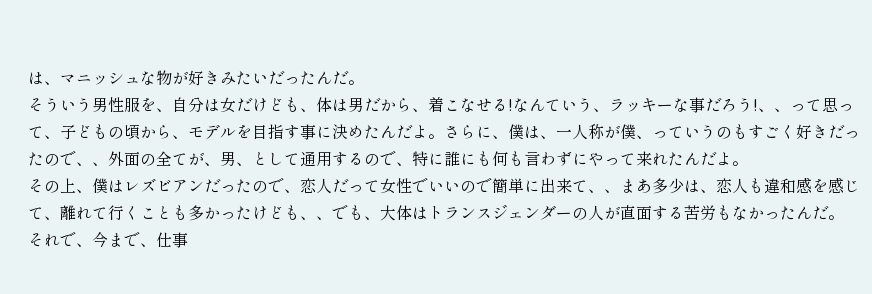は、マニッシュな物が好きみたいだったんだ。
そういう男性服を、自分は女だけども、体は男だから、着こなせる!なんていう、ラッキーな事だろう!、、って思って、子どもの頃から、モデルを目指す事に決めたんだよ。さらに、僕は、一人称が僕、っていうのもすごく好きだったので、、外面の全てが、男、として通用するので、特に誰にも何も言わずにやって来れたんだよ。
その上、僕はレズビアンだったので、恋人だって女性でいいので簡単に出来て、、まあ多少は、恋人も違和感を感じて、離れて行くことも多かったけども、、でも、大体はトランスジェンダーの人が直面する苦労もなかったんだ。
それで、今まで、仕事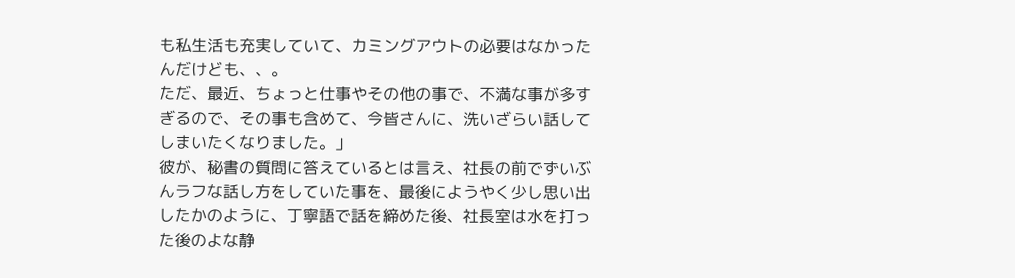も私生活も充実していて、カミングアウトの必要はなかったんだけども、、。
ただ、最近、ちょっと仕事やその他の事で、不満な事が多すぎるので、その事も含めて、今皆さんに、洗いざらい話してしまいたくなりました。」
彼が、秘書の質問に答えているとは言え、社長の前でずいぶんラフな話し方をしていた事を、最後にようやく少し思い出したかのように、丁寧語で話を締めた後、社長室は水を打った後のよな静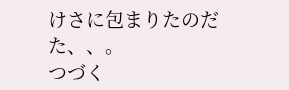けさに包まりたのだた、、。
つづく